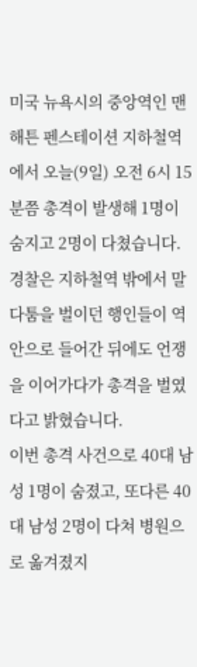미국 뉴욕시의 중앙역인 맨해튼 펜스테이션 지하철역에서 오늘(9일) 오전 6시 15분쯤 총격이 발생해 1명이 숨지고 2명이 다쳤습니다.
경찰은 지하철역 밖에서 말다툼을 벌이던 행인들이 역 안으로 들어간 뒤에도 언쟁을 이어가다가 총격을 벌였다고 밝혔습니다.
이번 총격 사건으로 40대 남성 1명이 숨졌고, 또다른 40대 남성 2명이 다쳐 병원으로 옮겨졌지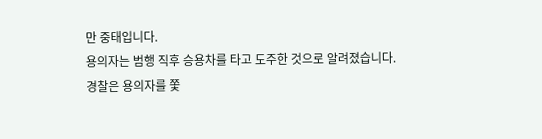만 중태입니다.
용의자는 범행 직후 승용차를 타고 도주한 것으로 알려졌습니다.
경찰은 용의자를 쫓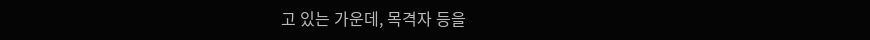고 있는 가운데, 목격자 등을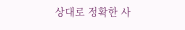상대로 정확한 사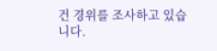건 경위를 조사하고 있습니다.